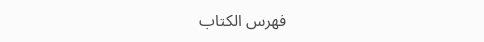فهرس الكتاب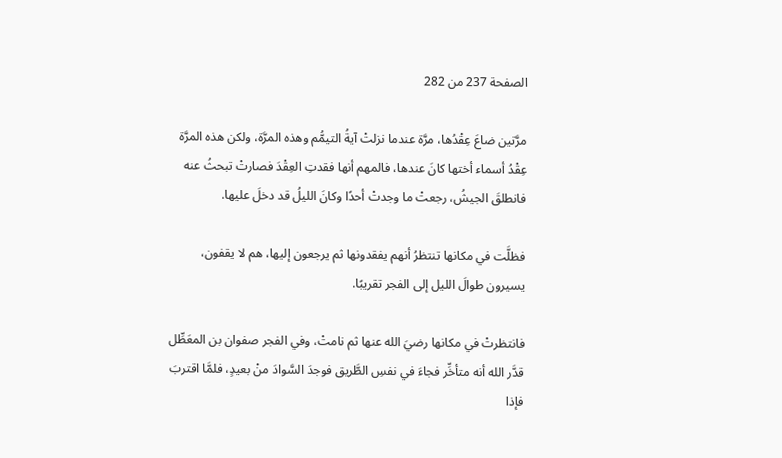الصفحة 237 من 282

مرَّتين ضاعَ عِقْدُها، مرَّة عندما نزلتْ آيةُ التيمُّم وهذه المرَّة، ولكن هذه المرَّة عِقْدُ أسماء أختها كانَ عندها، فالمهم أنها فقدتِ العِقْدَ فصارتْ تبحثُ عنه فانطلقَ الجيشُ، رجعتْ ما وجدتْ أحدًا وكانَ الليلُ قد دخلَ عليها.

فظلَّت في مكانها تنتظرُ أنهم يفقدونها ثم يرجعون إليها، هم لا يقفون، يسيرون طوالَ الليل إلى الفجر تقريبًا.

فانتظرتْ في مكانها رضيَ الله عنها ثم نامتْ، وفي الفجر صفوان بن المعَطِّل قدَّر الله أنه متأخِّر فجاءَ في نفسِ الطَّريق فوجدَ السَّوادَ منْ بعيدٍ، فلمَّا اقتربَ فإذا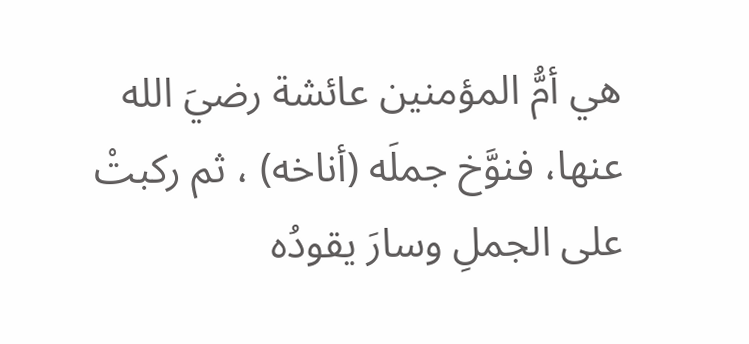هي أمُّ المؤمنين عائشة رضيَ الله عنها، فنوَّخ جملَه (أناخه) ، ثم ركبتْ على الجملِ وسارَ يقودُه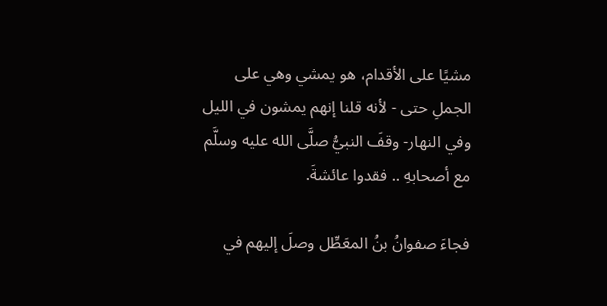مشيًا على الأقدام، هو يمشي وهي على الجملِ حتى - لأنه قلنا إنهم يمشون في الليل وفي النهار- وقفَ النبيُّ صلَّى الله عليه وسلَّم مع أصحابهِ .. فقدوا عائشةَ.

فجاءَ صفوانُ بنُ المعَطِّل وصلَ إليهم في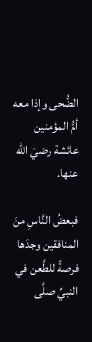الضُّحى وإذا معه أمُّ المؤمنين عائشة رضيَ الله عنها.

فبعضُ النَّاسِ منَ المنافقين وجدَها فرصةً للطَّعن في النبيِّ صلَّى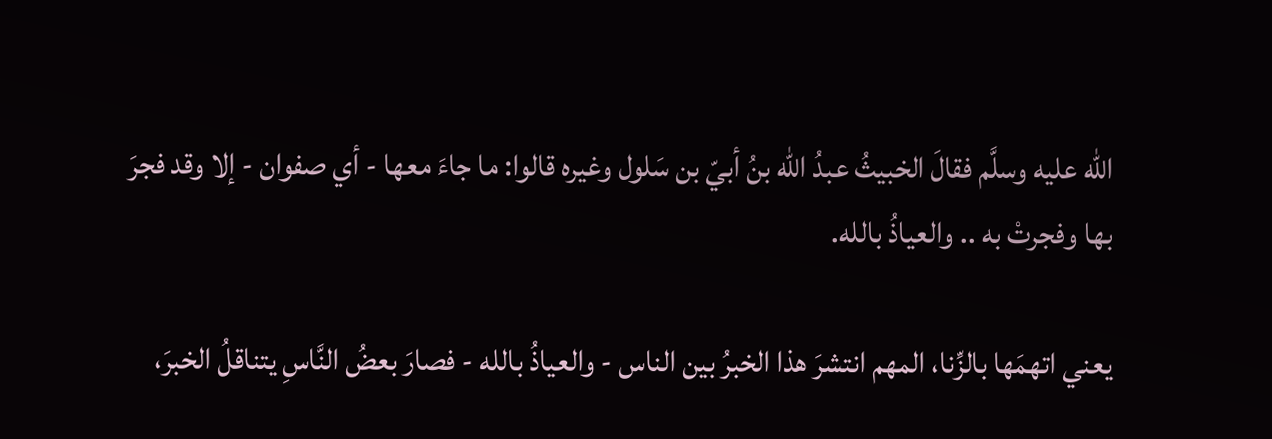الله عليه وسلَّم فقالَ الخبيثُ عبدُ الله بنُ أبيّ بن سَلول وغيره قالوا: ما جاءَ معها - أي صفوان - إلا وقد فجرَ بها وفجرتْ به .. والعياذُ بالله.

يعني اتهمَها بالزِّنا، المهم انتشرَ هذا الخبرُ بين الناس - والعياذُ بالله - فصارَ بعضُ النَّاسِ يتناقلُ الخبرَ،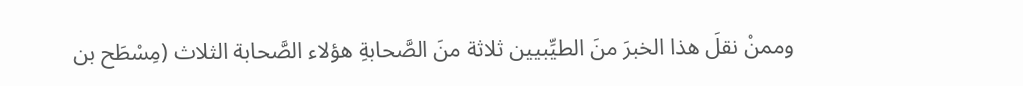وممنْ نقلَ هذا الخبرَ منَ الطيِّبيين ثلاثة منَ الصَّحابةِ هؤلاء الصَّحابة الثلاث (مِسْطَح بن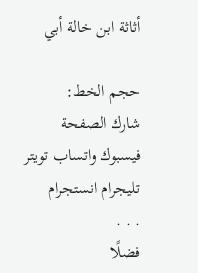أثاثة ابن خالة أبي

حجم الخط:
شارك الصفحة
فيسبوك واتساب تويتر تليجرام انستجرام
. . .
فضلًا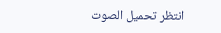انتظر تحميل الصوت